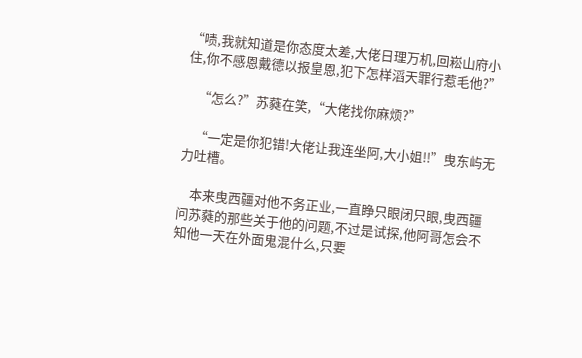“啧,我就知道是你态度太差,大佬日理万机,回崧山府小住,你不感恩戴德以报皇恩,犯下怎样滔天罪行惹毛他?”

    “怎么?”苏蕤在笑,“大佬找你麻烦?”

    “一定是你犯错!大佬让我连坐阿,大小姐!!”曳东屿无力吐槽。

    本来曳西疆对他不务正业,一直睁只眼闭只眼,曳西疆问苏蕤的那些关于他的问题,不过是试探,他阿哥怎会不知他一天在外面鬼混什么,只要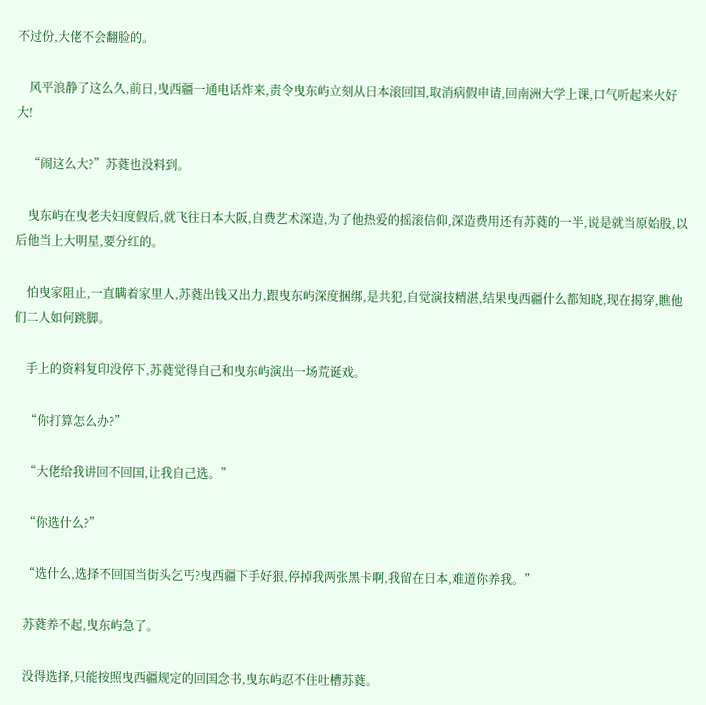不过份,大佬不会翻脸的。

    风平浪静了这么久,前日,曳西疆一通电话炸来,责令曳东屿立刻从日本滚回国,取消病假申请,回南洲大学上课,口气听起来火好大!

    “闹这么大?”苏蕤也没料到。

    曳东屿在曳老夫妇度假后,就飞往日本大阪,自费艺术深造,为了他热爱的摇滚信仰,深造费用还有苏蕤的一半,说是就当原始股,以后他当上大明星,要分红的。

    怕曳家阻止,一直瞒着家里人,苏蕤出钱又出力,跟曳东屿深度捆绑,是共犯,自觉演技精湛,结果曳西疆什么都知晓,现在揭穿,瞧他们二人如何跳脚。

    手上的资料复印没停下,苏蕤觉得自己和曳东屿演出一场荒诞戏。

    “你打算怎么办?”

    “大佬给我讲回不回国,让我自己选。”

    “你选什么?”

    “选什么,选择不回国当街头乞丐?曳西疆下手好狠,停掉我两张黑卡啊,我留在日本,难道你养我。”

    苏蕤养不起,曳东屿急了。

    没得选择,只能按照曳西疆规定的回国念书,曳东屿忍不住吐槽苏蕤。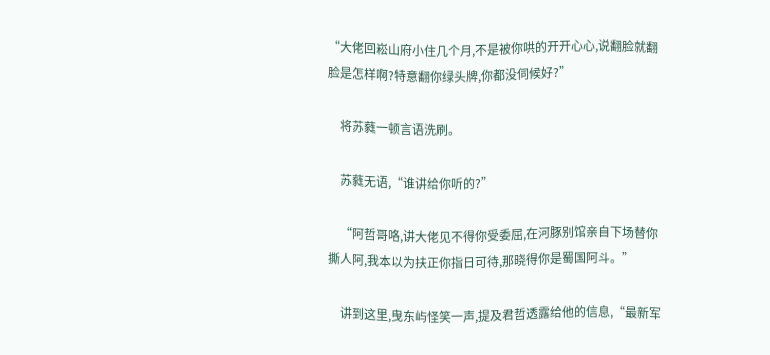“大佬回崧山府小住几个月,不是被你哄的开开心心,说翻脸就翻脸是怎样啊?特意翻你绿头牌,你都没伺候好?”

    将苏蕤一顿言语洗刷。

    苏蕤无语,“谁讲给你听的?”

    “阿哲哥咯,讲大佬见不得你受委屈,在河豚别馆亲自下场替你撕人阿,我本以为扶正你指日可待,那晓得你是蜀国阿斗。”

    讲到这里,曳东屿怪笑一声,提及君哲透露给他的信息,“最新军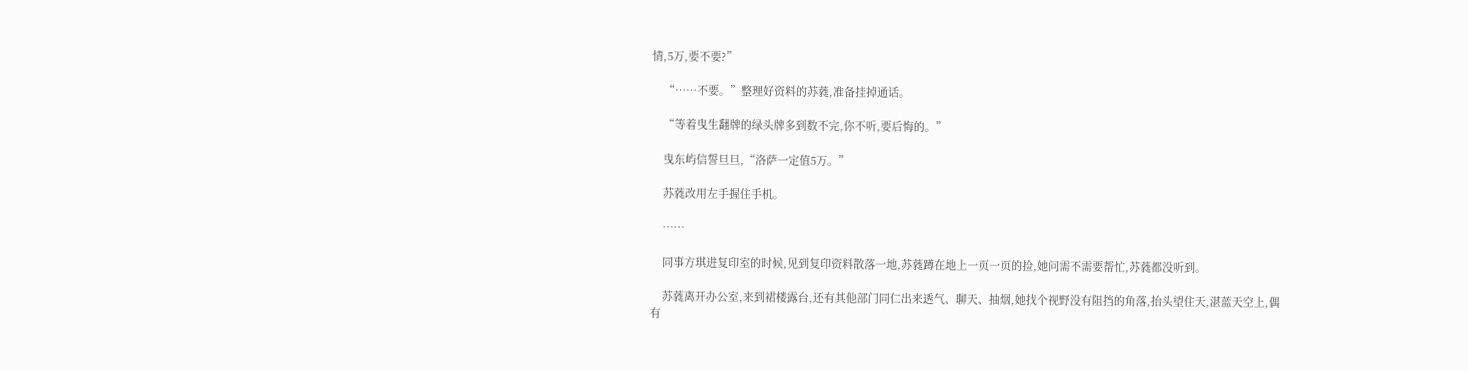情,5万,要不要?”

    “……不要。”整理好资料的苏蕤,准备挂掉通话。

    “等着曳生翻牌的绿头牌多到数不完,你不听,要后悔的。”

    曳东屿信誓旦旦,“洛萨一定值5万。”

    苏蕤改用左手握住手机。

    ……

    同事方琪进复印室的时候,见到复印资料散落一地,苏蕤蹲在地上一页一页的捡,她问需不需要帮忙,苏蕤都没听到。

    苏蕤离开办公室,来到裙楼露台,还有其他部门同仁出来透气、聊天、抽烟,她找个视野没有阻挡的角落,抬头望住天,湛蓝天空上,偶有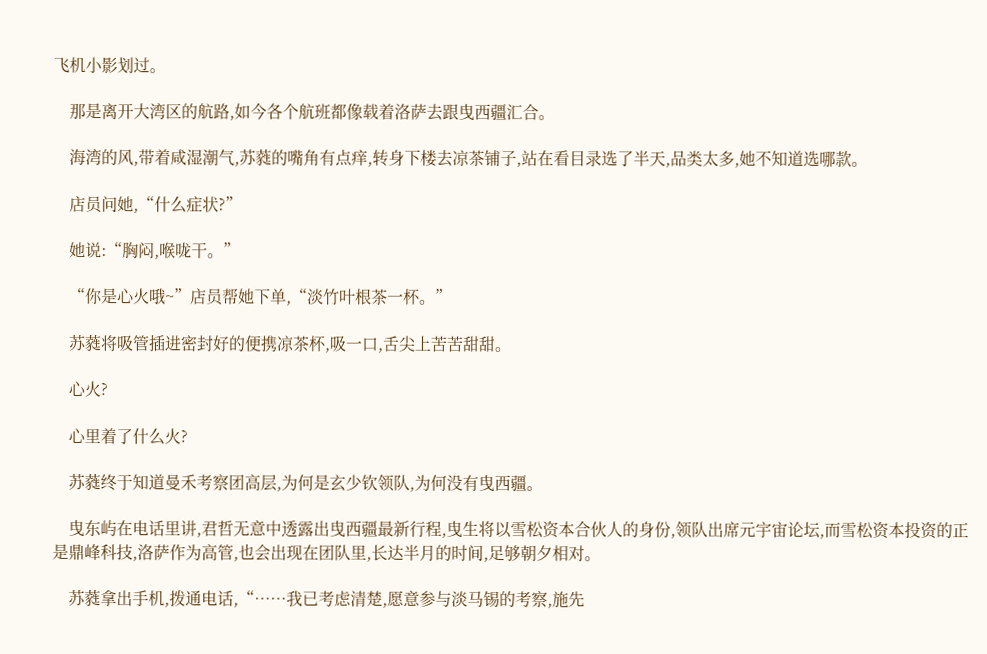飞机小影划过。

    那是离开大湾区的航路,如今各个航班都像载着洛萨去跟曳西疆汇合。

    海湾的风,带着咸湿潮气,苏蕤的嘴角有点痒,转身下楼去凉茶铺子,站在看目录选了半天,品类太多,她不知道选哪款。

    店员问她,“什么症状?”

    她说:“胸闷,喉咙干。”

    “你是心火哦~”店员帮她下单,“淡竹叶根茶一杯。”

    苏蕤将吸管插进密封好的便携凉茶杯,吸一口,舌尖上苦苦甜甜。

    心火?

    心里着了什么火?

    苏蕤终于知道曼禾考察团高层,为何是玄少钦领队,为何没有曳西疆。

    曳东屿在电话里讲,君哲无意中透露出曳西疆最新行程,曳生将以雪松资本合伙人的身份,领队出席元宇宙论坛,而雪松资本投资的正是鼎峰科技,洛萨作为高管,也会出现在团队里,长达半月的时间,足够朝夕相对。

    苏蕤拿出手机,拨通电话,“……我已考虑清楚,愿意参与淡马锡的考察,施先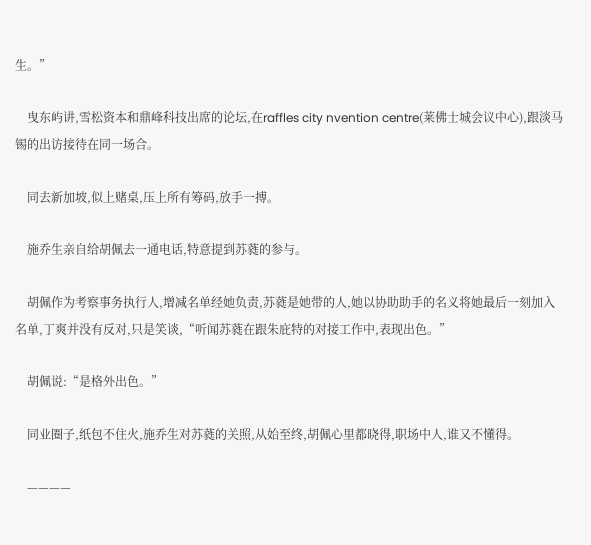生。”

    曳东屿讲,雪松资本和鼎峰科技出席的论坛,在raffles city nvention centre(莱佛士城会议中心),跟淡马锡的出访接待在同一场合。

    同去新加坡,似上赌桌,压上所有筹码,放手一搏。

    施乔生亲自给胡佩去一通电话,特意提到苏蕤的参与。

    胡佩作为考察事务执行人,增减名单经她负责,苏蕤是她带的人,她以协助助手的名义将她最后一刻加入名单,丁爽并没有反对,只是笑谈,“听闻苏蕤在跟朱庇特的对接工作中,表现出色。”

    胡佩说:“是格外出色。”

    同业圈子,纸包不住火,施乔生对苏蕤的关照,从始至终,胡佩心里都晓得,职场中人,谁又不懂得。

    ————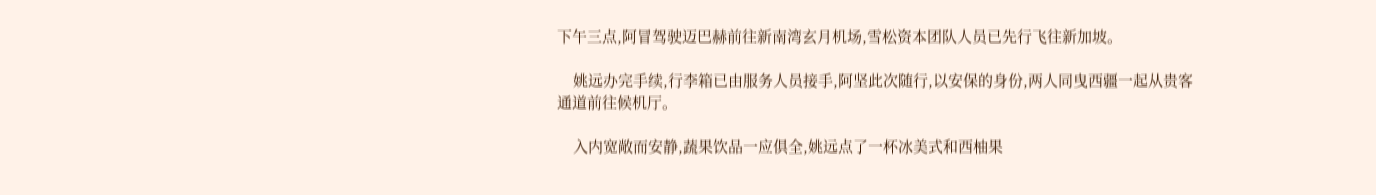下午三点,阿冒驾驶迈巴赫前往新南湾玄月机场,雪松资本团队人员已先行飞往新加坡。

    姚远办完手续,行李箱已由服务人员接手,阿坚此次随行,以安保的身份,两人同曳西疆一起从贵客通道前往候机厅。

    入内宽敞而安静,蔬果饮品一应俱全,姚远点了一杯冰美式和西柚果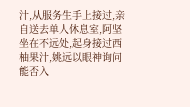汁,从服务生手上接过,亲自送去单人休息室,阿坚坐在不远处,起身接过西柚果汁,姚远以眼神询问能否入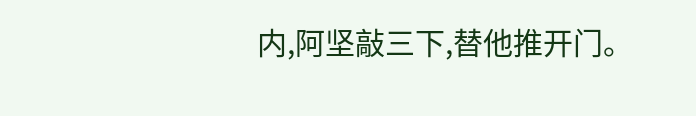内,阿坚敲三下,替他推开门。